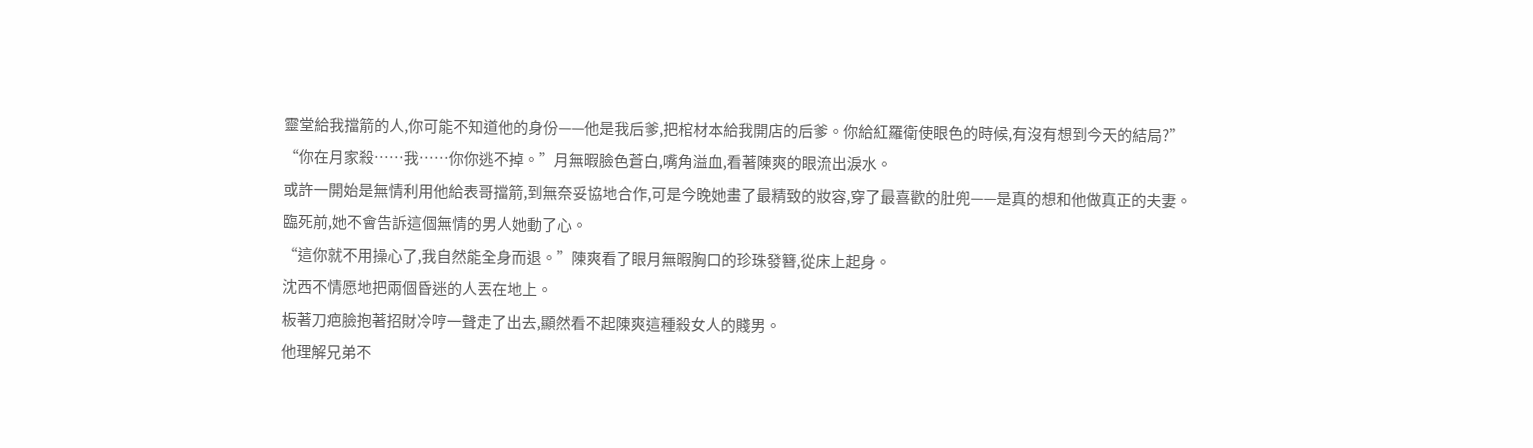靈堂給我擋箭的人,你可能不知道他的身份——他是我后爹,把棺材本給我開店的后爹。你給紅羅衛使眼色的時候,有沒有想到今天的結局?”
“你在月家殺……我……你你逃不掉。”月無暇臉色蒼白,嘴角溢血,看著陳爽的眼流出淚水。
或許一開始是無情利用他給表哥擋箭,到無奈妥協地合作,可是今晚她畫了最精致的妝容,穿了最喜歡的肚兜——是真的想和他做真正的夫妻。
臨死前,她不會告訴這個無情的男人她動了心。
“這你就不用操心了,我自然能全身而退。”陳爽看了眼月無暇胸口的珍珠發簪,從床上起身。
沈西不情愿地把兩個昏迷的人丟在地上。
板著刀疤臉抱著招財冷哼一聲走了出去,顯然看不起陳爽這種殺女人的賤男。
他理解兄弟不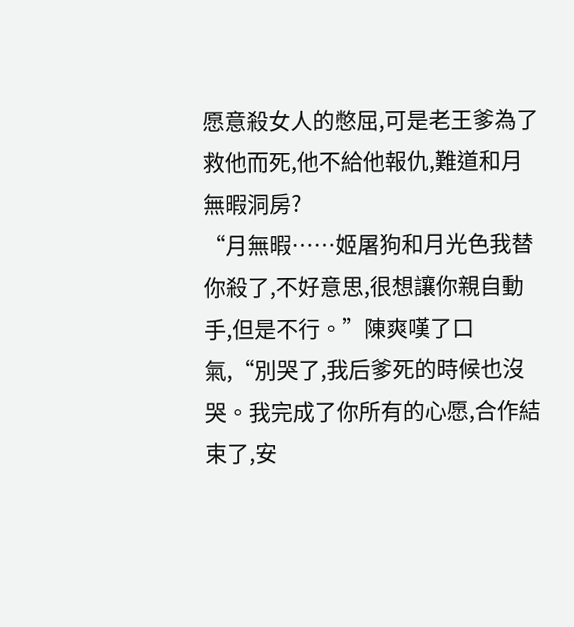愿意殺女人的憋屈,可是老王爹為了救他而死,他不給他報仇,難道和月無暇洞房?
“月無暇……姬屠狗和月光色我替你殺了,不好意思,很想讓你親自動手,但是不行。”陳爽嘆了口氣,“別哭了,我后爹死的時候也沒哭。我完成了你所有的心愿,合作結束了,安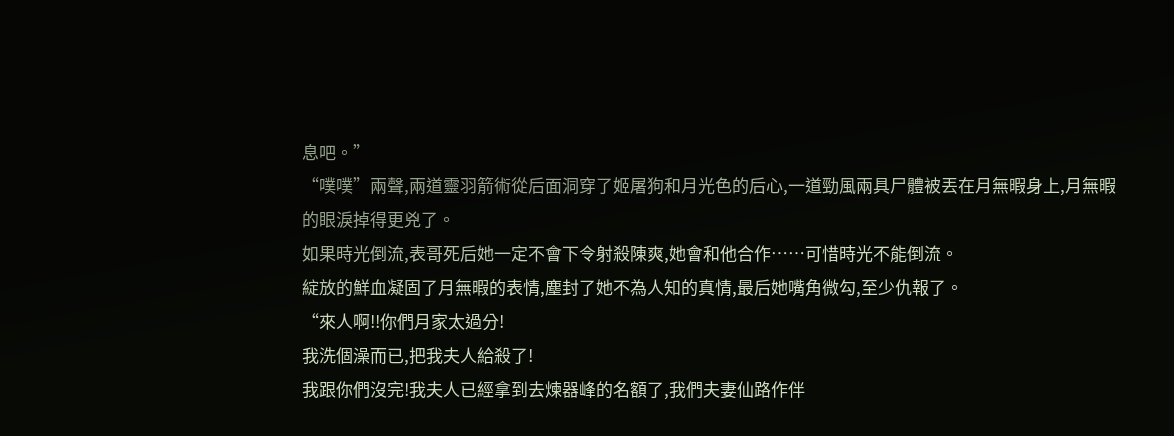息吧。”
“噗噗”兩聲,兩道靈羽箭術從后面洞穿了姬屠狗和月光色的后心,一道勁風兩具尸體被丟在月無暇身上,月無暇的眼淚掉得更兇了。
如果時光倒流,表哥死后她一定不會下令射殺陳爽,她會和他合作……可惜時光不能倒流。
綻放的鮮血凝固了月無暇的表情,塵封了她不為人知的真情,最后她嘴角微勾,至少仇報了。
“來人啊!!你們月家太過分!
我洗個澡而已,把我夫人給殺了!
我跟你們沒完!我夫人已經拿到去煉器峰的名額了,我們夫妻仙路作伴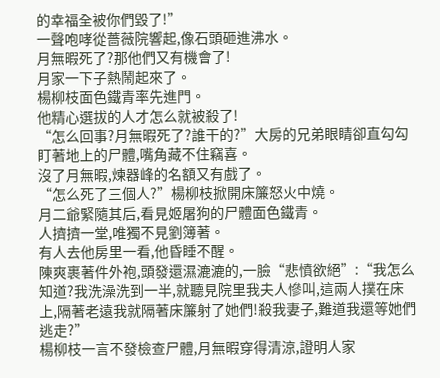的幸福全被你們毀了!”
一聲咆哮從薔薇院響起,像石頭砸進沸水。
月無暇死了?那他們又有機會了!
月家一下子熱鬧起來了。
楊柳枝面色鐵青率先進門。
他精心選拔的人才怎么就被殺了!
“怎么回事?月無暇死了?誰干的?”大房的兄弟眼睛卻直勾勾盯著地上的尸體,嘴角藏不住竊喜。
沒了月無暇,煉器峰的名額又有戲了。
“怎么死了三個人?”楊柳枝掀開床簾怒火中燒。
月二爺緊隨其后,看見姬屠狗的尸體面色鐵青。
人擠擠一堂,唯獨不見劉簿著。
有人去他房里一看,他昏睡不醒。
陳爽裹著件外袍,頭發還濕漉漉的,一臉“悲憤欲絕”:“我怎么知道?我洗澡洗到一半,就聽見院里我夫人慘叫,這兩人撲在床上,隔著老遠我就隔著床簾射了她們!殺我妻子,難道我還等她們逃走?”
楊柳枝一言不發檢查尸體,月無暇穿得清涼,證明人家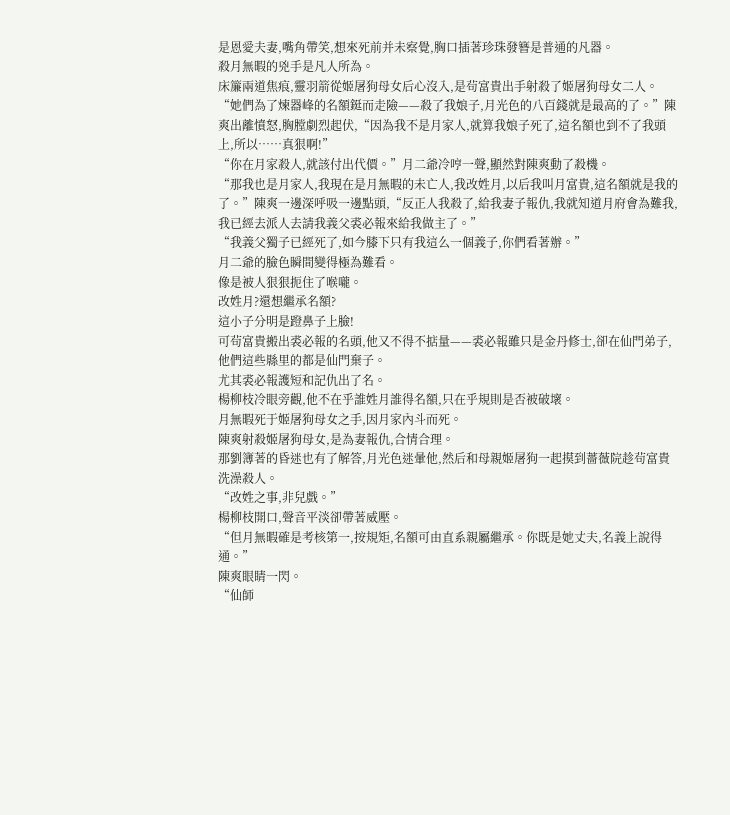是恩愛夫妻,嘴角帶笑,想來死前并未察覺,胸口插著珍珠發簪是普通的凡器。
殺月無暇的兇手是凡人所為。
床簾兩道焦痕,靈羽箭從姬屠狗母女后心沒入,是茍富貴出手射殺了姬屠狗母女二人。
“她們為了煉器峰的名額鋌而走險——殺了我娘子,月光色的八百錢就是最高的了。”陳爽出離憤怒,胸膛劇烈起伏,“因為我不是月家人,就算我娘子死了,這名額也到不了我頭上,所以……真狠啊!”
“你在月家殺人,就該付出代價。”月二爺冷哼一聲,顯然對陳爽動了殺機。
“那我也是月家人,我現在是月無暇的未亡人,我改姓月,以后我叫月富貴,這名額就是我的了。”陳爽一邊深呼吸一邊點頭,“反正人我殺了,給我妻子報仇,我就知道月府會為難我,我已經去派人去請我義父裘必報來給我做主了。”
“我義父獨子已經死了,如今膝下只有我這么一個義子,你們看著辦。”
月二爺的臉色瞬間變得極為難看。
像是被人狠狠扼住了喉嚨。
改姓月?還想繼承名額?
這小子分明是蹬鼻子上臉!
可茍富貴搬出裘必報的名頭,他又不得不掂量——裘必報雖只是金丹修士,卻在仙門弟子,他們這些縣里的都是仙門棄子。
尤其裘必報護短和記仇出了名。
楊柳枝冷眼旁觀,他不在乎誰姓月誰得名額,只在乎規則是否被破壞。
月無暇死于姬屠狗母女之手,因月家內斗而死。
陳爽射殺姬屠狗母女,是為妻報仇,合情合理。
那劉簿著的昏迷也有了解答,月光色迷暈他,然后和母親姬屠狗一起摸到薔薇院趁茍富貴洗澡殺人。
“改姓之事,非兒戲。”
楊柳枝開口,聲音平淡卻帶著威壓。
“但月無暇確是考核第一,按規矩,名額可由直系親屬繼承。你既是她丈夫,名義上說得通。”
陳爽眼睛一閃。
“仙師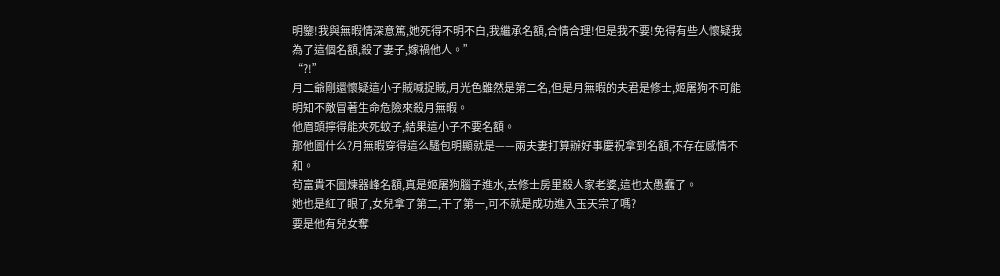明鑒!我與無暇情深意篤,她死得不明不白,我繼承名額,合情合理!但是我不要!免得有些人懷疑我為了這個名額,殺了妻子,嫁禍他人。”
“?!”
月二爺剛還懷疑這小子賊喊捉賊,月光色雖然是第二名,但是月無暇的夫君是修士,姬屠狗不可能明知不敵冒著生命危險來殺月無暇。
他眉頭擰得能夾死蚊子,結果這小子不要名額。
那他圖什么?月無暇穿得這么騷包明顯就是——兩夫妻打算辦好事慶祝拿到名額,不存在感情不和。
茍富貴不圖煉器峰名額,真是姬屠狗腦子進水,去修士房里殺人家老婆,這也太愚蠢了。
她也是紅了眼了,女兒拿了第二,干了第一,可不就是成功進入玉天宗了嗎?
要是他有兒女奪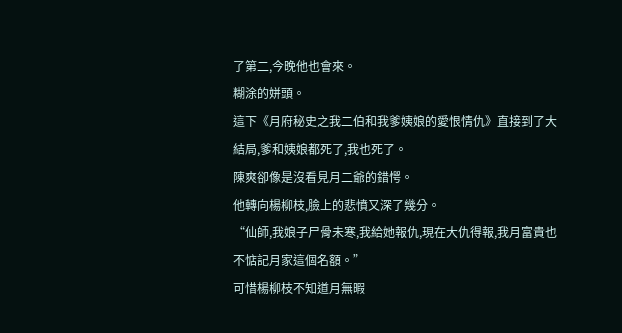了第二,今晚他也會來。
糊涂的姘頭。
這下《月府秘史之我二伯和我爹姨娘的愛恨情仇》直接到了大結局,爹和姨娘都死了,我也死了。
陳爽卻像是沒看見月二爺的錯愕。
他轉向楊柳枝,臉上的悲憤又深了幾分。
“仙師,我娘子尸骨未寒,我給她報仇,現在大仇得報,我月富貴也不惦記月家這個名額。”
可惜楊柳枝不知道月無暇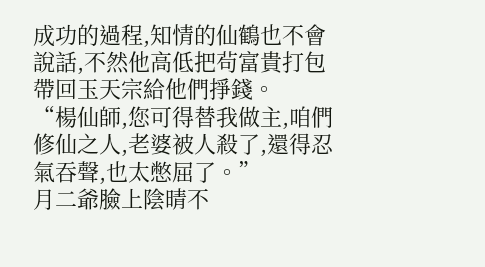成功的過程,知情的仙鶴也不會說話,不然他高低把茍富貴打包帶回玉天宗給他們掙錢。
“楊仙師,您可得替我做主,咱們修仙之人,老婆被人殺了,還得忍氣吞聲,也太憋屈了。”
月二爺臉上陰晴不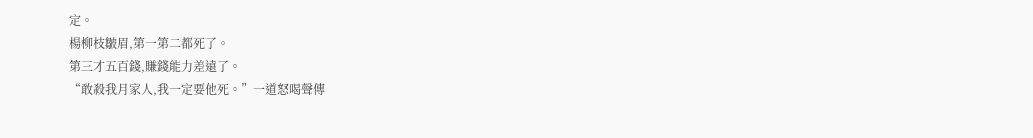定。
楊柳枝皺眉,第一第二都死了。
第三才五百錢,賺錢能力差遠了。
“敢殺我月家人,我一定要他死。”一道怒喝聲傳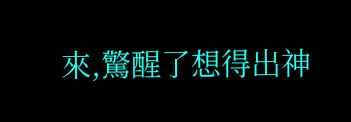來,驚醒了想得出神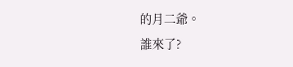的月二爺。
誰來了?